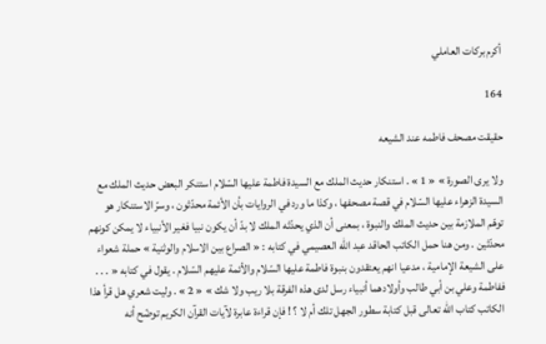أكرم بركات العاملي

164

حقيقت مصحف فاطمه عند الشيعه

ولا يرى الصورة » « 1 » . استنكار حديث الملك مع السيدة فاطمة عليها السّلام استنكر البعض حديث الملك مع السيدة الزهراء عليها السّلام في قصة مصحفها ، وكذا ما ورد في الروايات بأن الأئمة محدّثون ، وسرّ الاستنكار هو توهّم الملازمة بين حديث الملك والنبوة ، بمعنى أن الذي يحدّثه الملك لا بدّ أن يكون نبيا فغير الأنبياء لا يمكن كونهم محدّثين . ومن هنا حمل الكاتب الحاقد عبد اللّه العصيمي في كتابه : « الصراع بين الاسلام والوثنية » حملة شعواء على الشيعة الإمامية ، مدعيا انهم يعتقدون بنبوة فاطمة عليها السّلام والأئمة عليهم السّلام . يقول في كتابه « . . . ففاطمة وعلي بن أبي طالب وأولادهما أنبياء رسل لدى هذه الفرقة بلا ريب ولا شك » « 2 » . وليت شعري هل قرأ هذا الكاتب كتاب اللّه تعالى قبل كتابة سطور الجهل تلك أم لا ؟ ! فإن قراءة عابرة لآيات القرآن الكريم توضّح أنه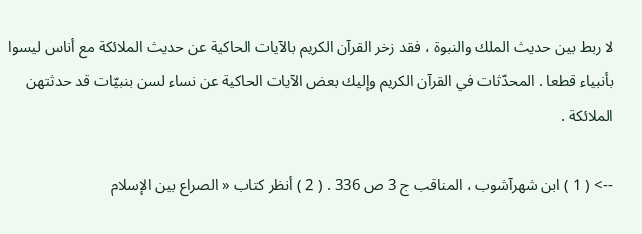لا ربط بين حديث الملك والنبوة ، فقد زخر القرآن الكريم بالآيات الحاكية عن حديث الملائكة مع أناس ليسوا بأنبياء قطعا . المحدّثات في القرآن الكريم وإليك بعض الآيات الحاكية عن نساء لسن بنبيّات قد حدثتهن الملائكة .

--> ( 1 ) ابن شهرآشوب ، المناقب ج 3 ص 336 . ( 2 ) أنظر كتاب « الصراع بين الإسلام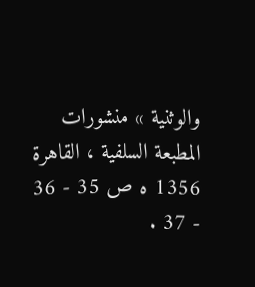والوثنية » منشورات المطبعة السلفية ، القاهرة 1356 ه ص 35 - 36 - 37 .